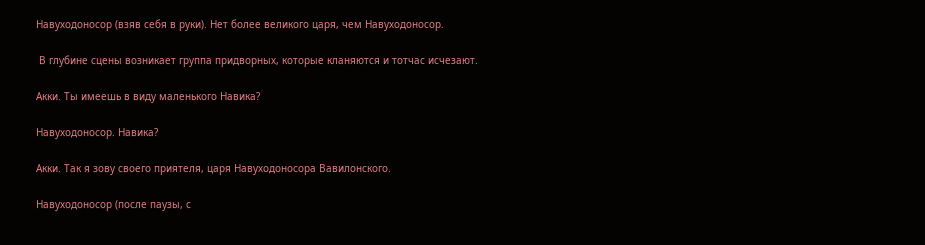Навуходоносор (взяв себя в руки). Нет более великого царя, чем Навуходоносор.

 В глубине сцены возникает группа придворных, которые кланяются и тотчас исчезают.

Акки. Ты имеешь в виду маленького Навика?

Навуходоносор. Навика?

Акки. Так я зову своего приятеля, царя Навуходоносора Вавилонского.

Навуходоносор (после паузы, с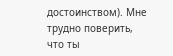достоинством). Мне трудно поверить, что ты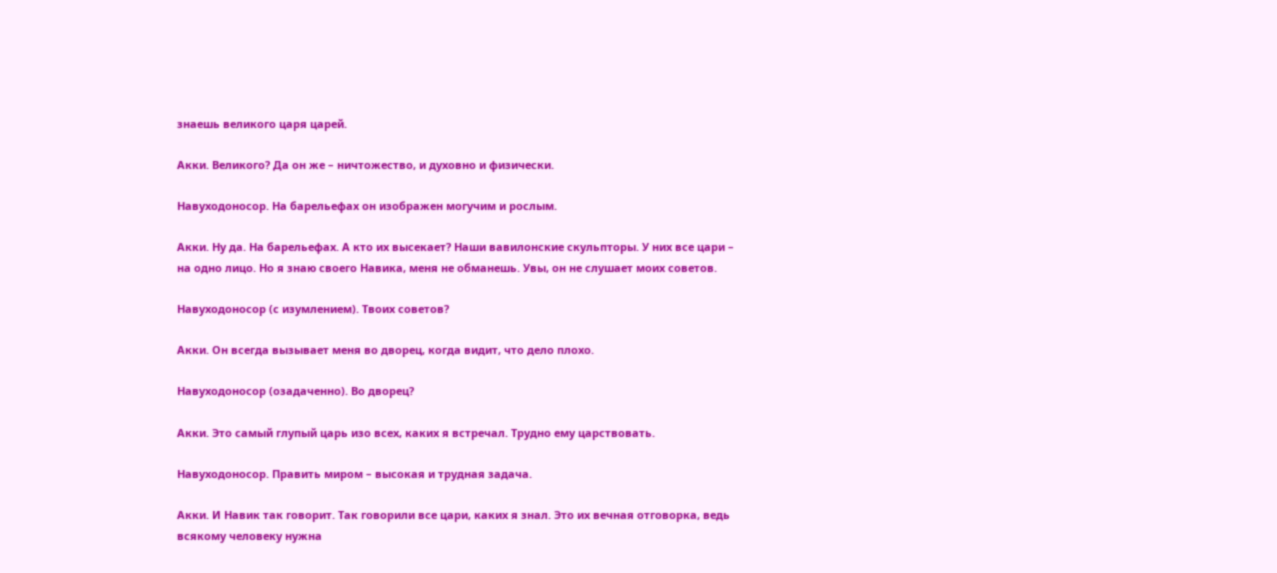знаешь великого царя царей.

Акки. Великого? Да он же – ничтожество, и духовно и физически.

Навуходоносор. На барельефах он изображен могучим и рослым.

Акки. Ну да. На барельефах. А кто их высекает? Наши вавилонские скульпторы. У них все цари – на одно лицо. Но я знаю своего Навика, меня не обманешь. Увы, он не слушает моих советов.

Навуходоносор (с изумлением). Твоих советов?

Акки. Он всегда вызывает меня во дворец, когда видит, что дело плохо.

Навуходоносор (озадаченно). Во дворец?

Акки. Это самый глупый царь изо всех, каких я встречал. Трудно ему царствовать.

Навуходоносор. Править миром – высокая и трудная задача.

Акки. И Навик так говорит. Так говорили все цари, каких я знал. Это их вечная отговорка, ведь всякому человеку нужна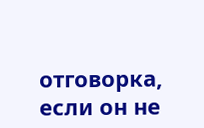отговорка, если он не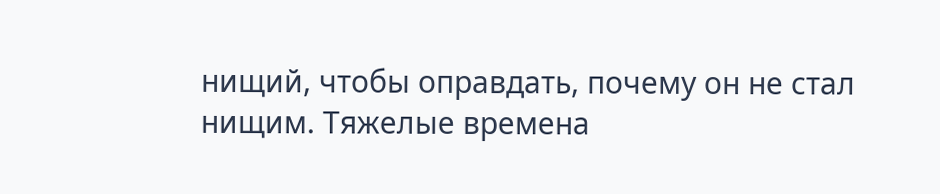нищий, чтобы оправдать, почему он не стал нищим. Тяжелые времена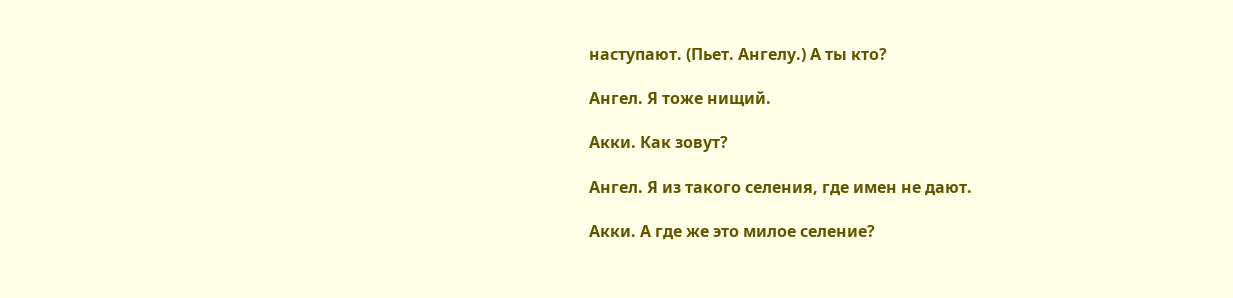наступают. (Пьет. Ангелу.) А ты кто?

Ангел. Я тоже нищий.

Акки. Как зовут?

Ангел. Я из такого селения, где имен не дают.

Акки. А где же это милое селение?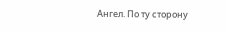Ангел. По ту сторону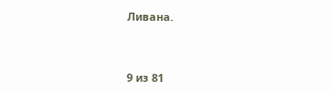Ливана.



9 из 81